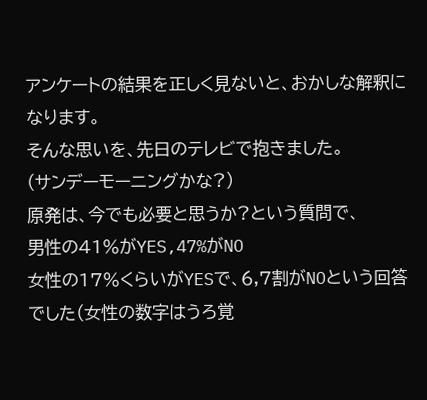アンケートの結果を正しく見ないと、おかしな解釈になります。
そんな思いを、先日のテレビで抱きました。
(サンデーモーニングかな?)
原発は、今でも必要と思うか?という質問で、
男性の41%がYES,47%がNO
女性の17%くらいがYESで、6,7割がNOという回答でした(女性の数字はうろ覚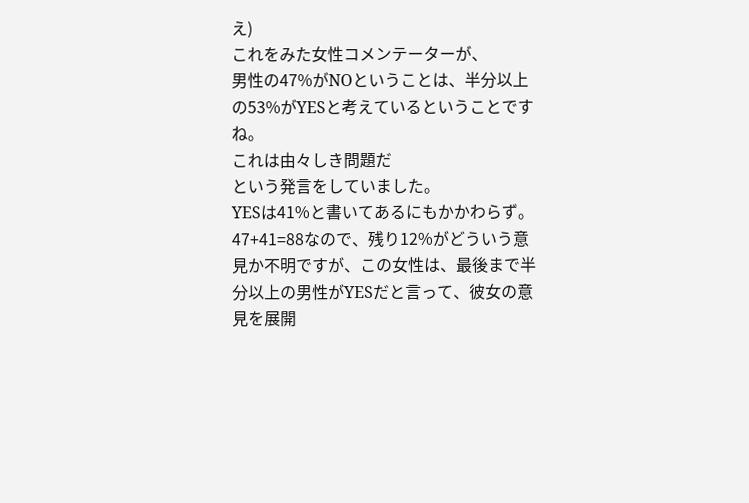え)
これをみた女性コメンテーターが、
男性の47%がNOということは、半分以上の53%がYESと考えているということですね。
これは由々しき問題だ
という発言をしていました。
YESは41%と書いてあるにもかかわらず。
47+41=88なので、残り12%がどういう意見か不明ですが、この女性は、最後まで半分以上の男性がYESだと言って、彼女の意見を展開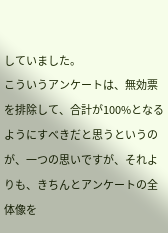していました。
こういうアンケートは、無効票を排除して、合計が100%となるようにすべきだと思うというのが、一つの思いですが、それよりも、きちんとアンケートの全体像を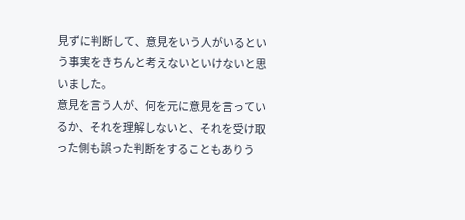見ずに判断して、意見をいう人がいるという事実をきちんと考えないといけないと思いました。
意見を言う人が、何を元に意見を言っているか、それを理解しないと、それを受け取った側も誤った判断をすることもありう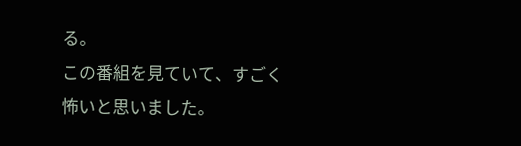る。
この番組を見ていて、すごく怖いと思いました。